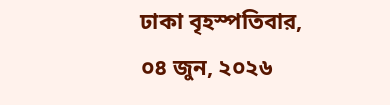ঢাকা বৃহস্পতিবার, ০৪ জুন, ২০২৬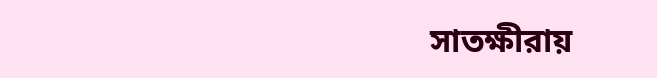সাতক্ষীরায়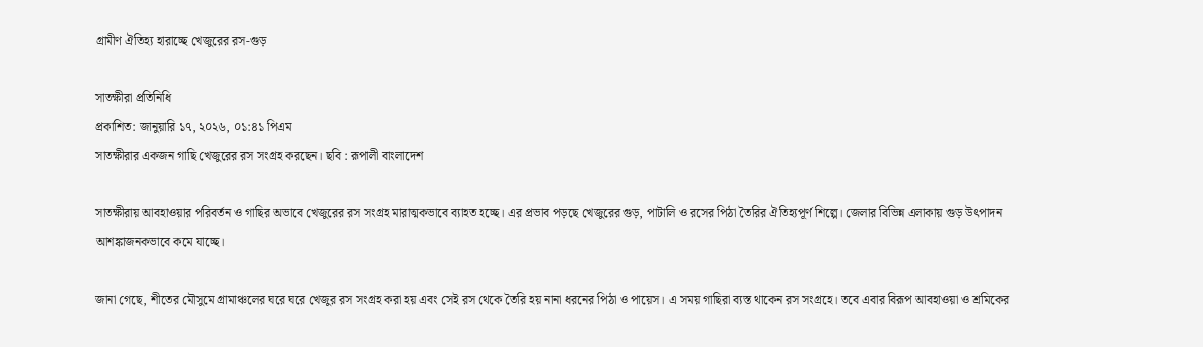গ্রামীণ ঐতিহ্য হারাচ্ছে খেজুরের রস-গুড়

সাতক্ষীরা প্রতিনিধি
প্রকাশিত: জানুয়ারি ১৭, ২০২৬, ০১:৪১ পিএম
সাতক্ষীরার একজন গাছি খেজুরের রস সংগ্রহ করছেন। ছবি : রূপালী বাংলাদেশ

সাতক্ষীরায় আবহাওয়ার পরিবর্তন ও গাছির অভাবে খেজুরের রস সংগ্রহ মারাত্মকভাবে ব্যাহত হচ্ছে। এর প্রভাব পড়ছে খেজুরের গুড়, পাটালি ও রসের পিঠা তৈরির ঐতিহ্যপূর্ণ শিল্পে। জেলার বিভিন্ন এলাকায় গুড় উৎপাদন আশঙ্কাজনকভাবে কমে যাচ্ছে।

জানা গেছে, শীতের মৌসুমে গ্রামাঞ্চলের ঘরে ঘরে খেজুর রস সংগ্রহ করা হয় এবং সেই রস থেকে তৈরি হয় নানা ধরনের পিঠা ও পায়েস। এ সময় গাছিরা ব্যস্ত থাকেন রস সংগ্রহে। তবে এবার বিরূপ আবহাওয়া ও শ্রমিকের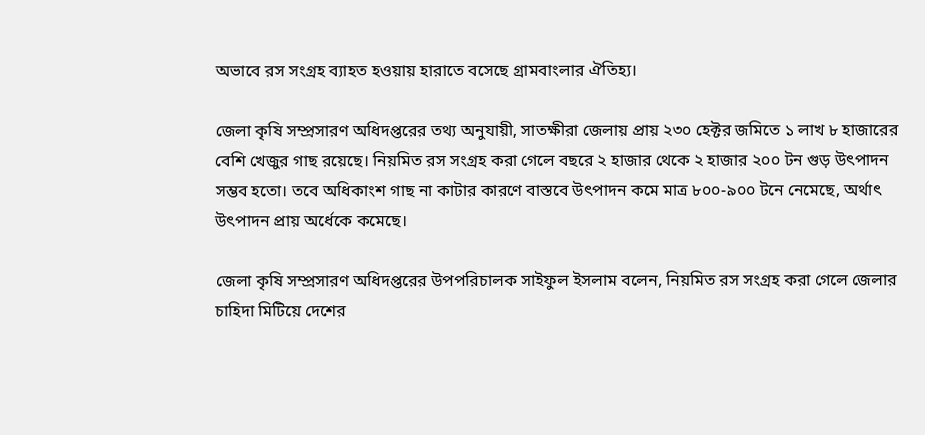অভাবে রস সংগ্রহ ব্যাহত হওয়ায় হারাতে বসেছে গ্রামবাংলার ঐতিহ্য।

জেলা কৃষি সম্প্রসারণ অধিদপ্তরের তথ্য অনুযায়ী, সাতক্ষীরা জেলায় প্রায় ২৩০ হেক্টর জমিতে ১ লাখ ৮ হাজারের বেশি খেজুর গাছ রয়েছে। নিয়মিত রস সংগ্রহ করা গেলে বছরে ২ হাজার থেকে ২ হাজার ২০০ টন গুড় উৎপাদন সম্ভব হতো। তবে অধিকাংশ গাছ না কাটার কারণে বাস্তবে উৎপাদন কমে মাত্র ৮০০-৯০০ টনে নেমেছে, অর্থাৎ উৎপাদন প্রায় অর্ধেকে কমেছে।

জেলা কৃষি সম্প্রসারণ অধিদপ্তরের উপপরিচালক সাইফুল ইসলাম বলেন, নিয়মিত রস সংগ্রহ করা গেলে জেলার চাহিদা মিটিয়ে দেশের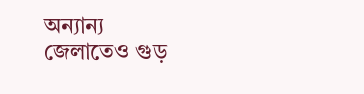অন্যান্য জেলাতেও গুড়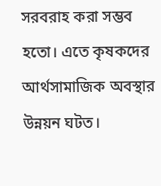সরবরাহ করা সম্ভব হতো। এতে কৃষকদের আর্থসামাজিক অবস্থার উন্নয়ন ঘটত।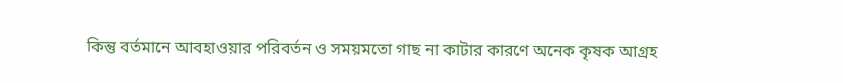কিন্তু বর্তমানে আবহাওয়ার পরিবর্তন ও সময়মতো গাছ না কাটার কারণে অনেক কৃষক আগ্রহ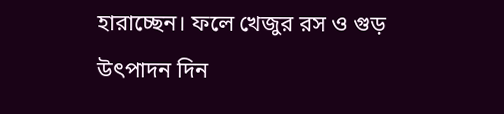হারাচ্ছেন। ফলে খেজুর রস ও গুড় উৎপাদন দিন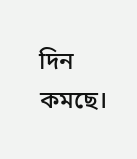দিন কমছে।